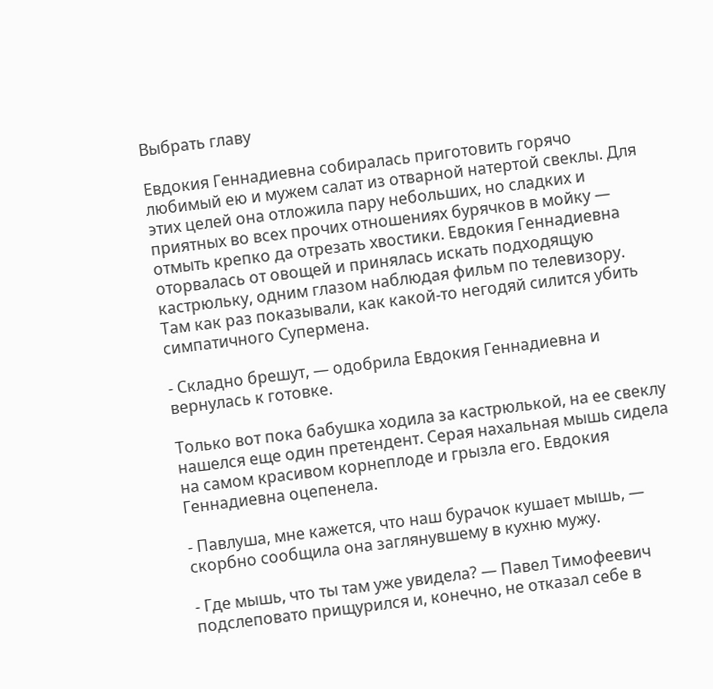Выбрать главу

Евдокия Геннадиевна собиралась приготовить горячо любимый ею и мужем салат из отварной натертой свеклы. Для этих целей она отложила пару небольших, но сладких и приятных во всех прочих отношениях бурячков в мойку — отмыть крепко да отрезать хвостики. Евдокия Геннадиевна оторвалась от овощей и принялась искать подходящую кастрюльку, одним глазом наблюдая фильм по телевизору. Там как раз показывали, как какой-то негодяй силится убить симпатичного Супермена.

- Складно брешут, — одобрила Евдокия Геннадиевна и вернулась к готовке.

Только вот пока бабушка ходила за кастрюлькой, на ее свеклу нашелся еще один претендент. Серая нахальная мышь сидела на самом красивом корнеплоде и грызла его. Евдокия Геннадиевна оцепенела.

- Павлуша, мне кажется, что наш бурачок кушает мышь, — скорбно сообщила она заглянувшему в кухню мужу.

- Где мышь, что ты там уже увидела? — Павел Тимофеевич подслеповато прищурился и, конечно, не отказал себе в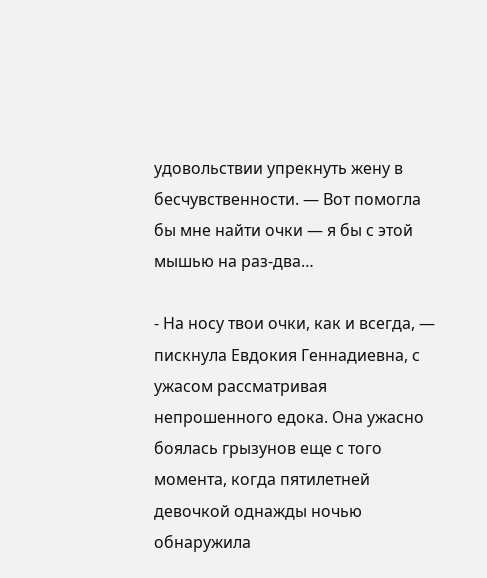удовольствии упрекнуть жену в бесчувственности. — Вот помогла бы мне найти очки — я бы с этой мышью на раз-два…

- На носу твои очки, как и всегда, — пискнула Евдокия Геннадиевна, с ужасом рассматривая непрошенного едока. Она ужасно боялась грызунов еще с того момента, когда пятилетней девочкой однажды ночью обнаружила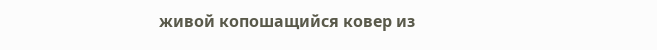живой копошащийся ковер из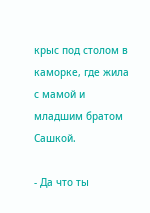крыс под столом в каморке, где жила с мамой и младшим братом Сашкой.

- Да что ты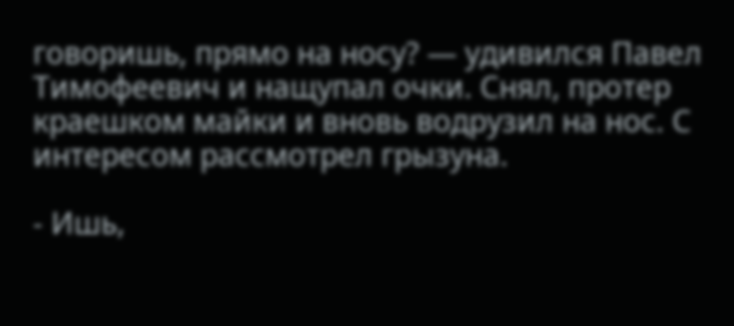говоришь, прямо на носу? — удивился Павел Тимофеевич и нащупал очки. Снял, протер краешком майки и вновь водрузил на нос. С интересом рассмотрел грызуна.

- Ишь,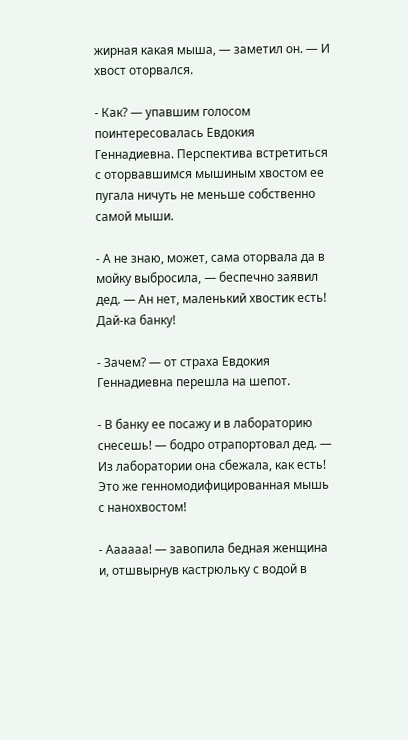жирная какая мыша, — заметил он. — И хвост оторвался.

- Как? — упавшим голосом поинтересовалась Евдокия Геннадиевна. Перспектива встретиться с оторвавшимся мышиным хвостом ее пугала ничуть не меньше собственно самой мыши.

- А не знаю, может, сама оторвала да в мойку выбросила, — беспечно заявил дед. — Ан нет, маленький хвостик есть! Дай-ка банку!

- Зачем? — от страха Евдокия Геннадиевна перешла на шепот.

- В банку ее посажу и в лабораторию снесешь! — бодро отрапортовал дед. — Из лаборатории она сбежала, как есть! Это же генномодифицированная мышь с нанохвостом!

- Аааааа! — завопила бедная женщина и, отшвырнув кастрюльку с водой в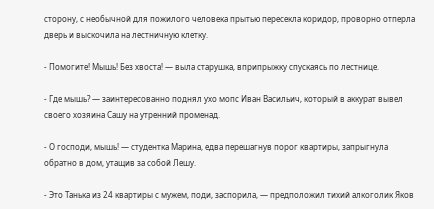сторону, с необычной для пожилого человека прытью пересекла коридор, проворно отперла дверь и выскочила на лестничную клетку.

- Помогите! Мышь! Без хвоста! — выла старушка, вприпрыжку спускаясь по лестнице.

- Где мышь? — заинтересованно поднял ухо мопс Иван Васильич, который в аккурат вывел своего хозяина Сашу на утренний променад.

- О господи, мышь! — студентка Марина, едва перешагнув порог квартиры, запрыгнула обратно в дом, утащив за собой Лешу.

- Это Танька из 24 квартиры с мужем, поди, заспорила, — предположил тихий алкоголик Яков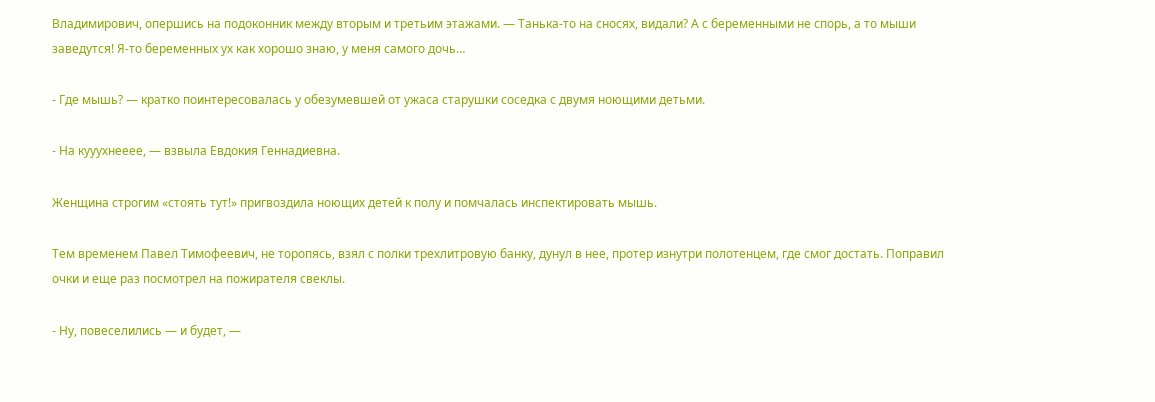Владимирович, опершись на подоконник между вторым и третьим этажами. — Танька-то на сносях, видали? А с беременными не спорь, а то мыши заведутся! Я-то беременных ух как хорошо знаю, у меня самого дочь…

- Где мышь? — кратко поинтересовалась у обезумевшей от ужаса старушки соседка с двумя ноющими детьми.

- На кууухнееее, — взвыла Евдокия Геннадиевна.

Женщина строгим «стоять тут!» пригвоздила ноющих детей к полу и помчалась инспектировать мышь.

Тем временем Павел Тимофеевич, не торопясь, взял с полки трехлитровую банку, дунул в нее, протер изнутри полотенцем, где смог достать. Поправил очки и еще раз посмотрел на пожирателя свеклы.

- Ну, повеселились — и будет, —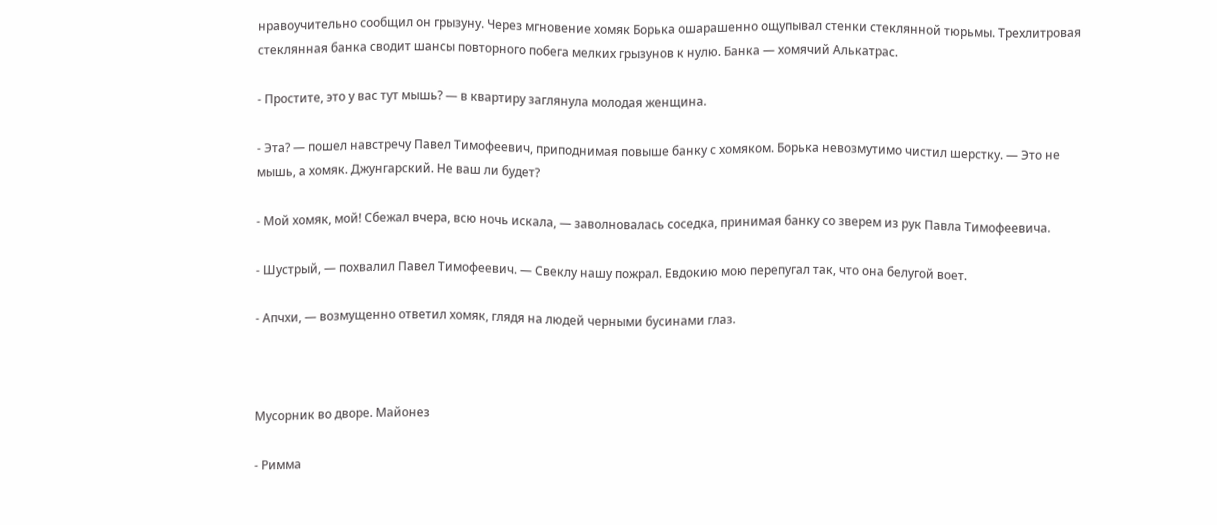нравоучительно сообщил он грызуну. Через мгновение хомяк Борька ошарашенно ощупывал стенки стеклянной тюрьмы. Трехлитровая стеклянная банка сводит шансы повторного побега мелких грызунов к нулю. Банка — хомячий Алькатрас.

- Простите, это у вас тут мышь? — в квартиру заглянула молодая женщина.

- Эта? — пошел навстречу Павел Тимофеевич, приподнимая повыше банку с хомяком. Борька невозмутимо чистил шерстку. — Это не мышь, а хомяк. Джунгарский. Не ваш ли будет?

- Мой хомяк, мой! Сбежал вчера, всю ночь искала, — заволновалась соседка, принимая банку со зверем из рук Павла Тимофеевича.

- Шустрый, — похвалил Павел Тимофеевич. — Свеклу нашу пожрал. Евдокию мою перепугал так, что она белугой воет.

- Апчхи, — возмущенно ответил хомяк, глядя на людей черными бусинами глаз.



Мусорник во дворе. Майонез

- Римма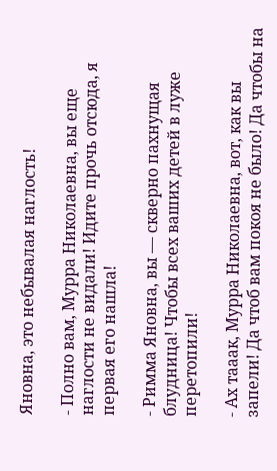Яновна, это небывалая наглость!

- Полно вам, Мурра Николаевна, вы еще наглости не видали! Идите прочь отсюда, я первая его нашла!

- Римма Яновна, вы — скверно пахнущая блудница! Чтобы всех ваших детей в луже перетопили!

- Ах тааак, Мурра Николаевна, вот, как вы запели! Да чтоб вам покоя не было! Да чтобы на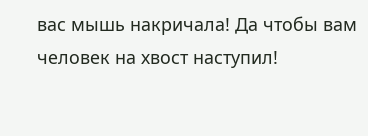вас мышь накричала! Да чтобы вам человек на хвост наступил!